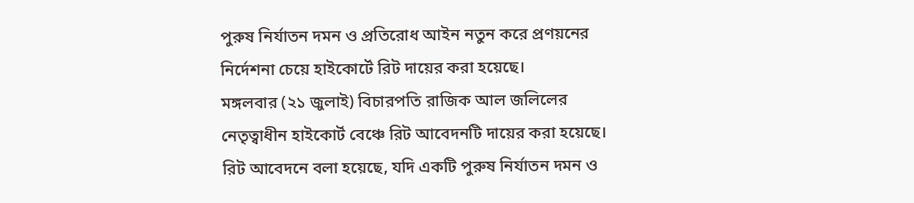পুরুষ নির্যাতন দমন ও প্রতিরোধ আইন নতুন করে প্রণয়নের নির্দেশনা চেয়ে হাইকোর্টে রিট দায়ের করা হয়েছে।
মঙ্গলবার (২১ জুলাই) বিচারপতি রাজিক আল জলিলের নেতৃত্বাধীন হাইকোর্ট বেঞ্চে রিট আবেদনটি দায়ের করা হয়েছে।
রিট আবেদনে বলা হয়েছে, যদি একটি পুরুষ নির্যাতন দমন ও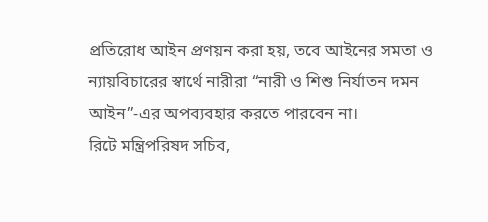প্রতিরোধ আইন প্রণয়ন করা হয়, তবে আইনের সমতা ও ন্যায়বিচারের স্বার্থে নারীরা “নারী ও শিশু নির্যাতন দমন আইন”-এর অপব্যবহার করতে পারবেন না।
রিটে মন্ত্রিপরিষদ সচিব,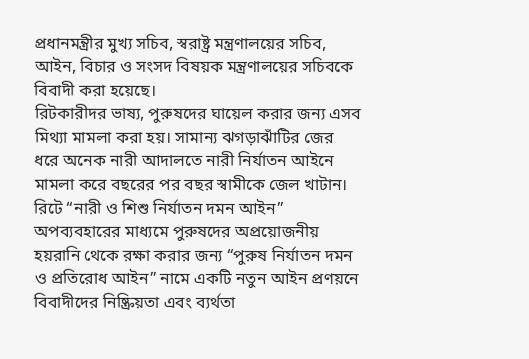প্রধানমন্ত্রীর মুখ্য সচিব, স্বরাষ্ট্র মন্ত্রণালয়ের সচিব, আইন, বিচার ও সংসদ বিষয়ক মন্ত্রণালয়ের সচিবকে বিবাদী করা হয়েছে।
রিটকারীদর ভাষ্য, পুরুষদের ঘায়েল করার জন্য এসব মিথ্যা মামলা করা হয়। সামান্য ঝগড়াঝাঁটির জের ধরে অনেক নারী আদালতে নারী নির্যাতন আইনে মামলা করে বছরের পর বছর স্বামীকে জেল খাটান।
রিটে “নারী ও শিশু নির্যাতন দমন আইন” অপব্যবহারের মাধ্যমে পুরুষদের অপ্রয়োজনীয় হয়রানি থেকে রক্ষা করার জন্য “পুরুষ নির্যাতন দমন ও প্রতিরোধ আইন” নামে একটি নতুন আইন প্রণয়নে বিবাদীদের নিষ্ক্রিয়তা এবং ব্যর্থতা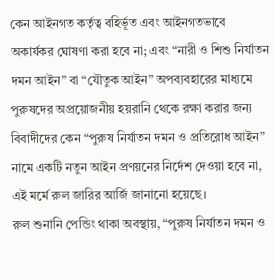কেন আইনগত কর্তৃত্ব বহির্ভূত এবং আইনগতভাবে অকার্যকর ঘোষণা করা হবে না; এবং “নারী ও শিশু নির্যাতন দমন আইন” বা “যৌতুক আইন” অপব্যবহারের মাধ্যমে পুরুষদের অপ্রয়োজনীয় হয়রানি থেকে রক্ষা করার জন্য বিবাদীদের কেন “পুরুষ নির্যাতন দমন ও প্রতিরোধ আইন” নামে একটি নতুন আইন প্রণয়নের নির্দেশ দেওয়া হবে না, এই মর্মে রুল জারির আর্জি জানানো হয়েছে।
রুল শুনানি পেন্ডিং থাকা অবস্থায়, “পুরুষ নির্যাতন দমন ও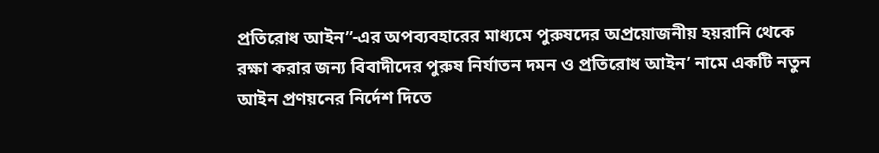প্রতিরোধ আইন”-এর অপব্যবহারের মাধ্যমে পুরুষদের অপ্রয়োজনীয় হয়রানি থেকে রক্ষা করার জন্য বিবাদীদের পুরুষ নির্যাতন দমন ও প্রতিরোধ আইন’ নামে একটি নতুন আইন প্রণয়নের নির্দেশ দিতে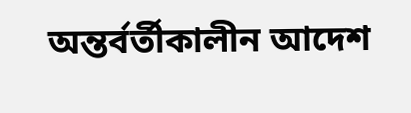অন্তর্বর্তীকালীন আদেশ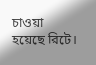চাওয়া হয়েছে রিটে।